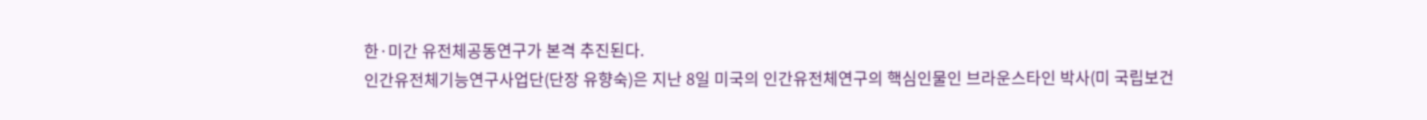한·미간 유전체공동연구가 본격 추진된다.
인간유전체기능연구사업단(단장 유향숙)은 지난 8일 미국의 인간유전체연구의 핵심인물인 브라운스타인 박사(미 국립보건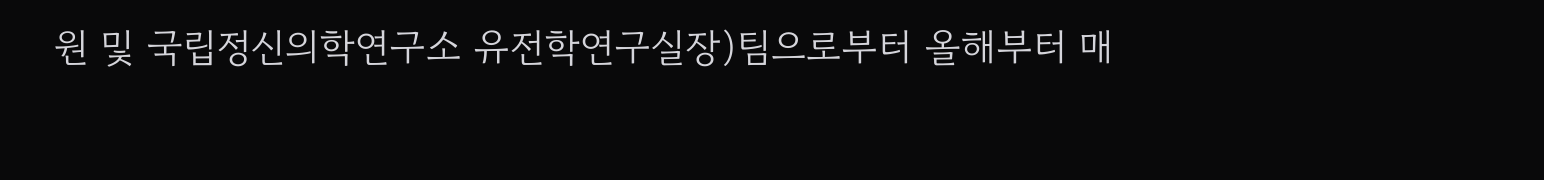원 및 국립정신의학연구소 유전학연구실장)팀으로부터 올해부터 매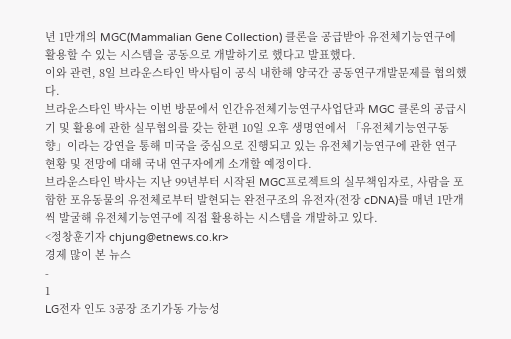년 1만개의 MGC(Mammalian Gene Collection) 클론을 공급받아 유전체기능연구에 활용할 수 있는 시스템을 공동으로 개발하기로 했다고 발표했다.
이와 관련, 8일 브라운스타인 박사팀이 공식 내한해 양국간 공동연구개발문제를 협의했다.
브라운스타인 박사는 이번 방문에서 인간유전체기능연구사업단과 MGC 클론의 공급시기 및 활용에 관한 실무협의를 갖는 한편 10일 오후 생명연에서 「유전체기능연구동향」이라는 강연을 통해 미국을 중심으로 진행되고 있는 유전체기능연구에 관한 연구현황 및 전망에 대해 국내 연구자에게 소개할 예정이다.
브라운스타인 박사는 지난 99년부터 시작된 MGC프로젝트의 실무책임자로, 사람을 포함한 포유동물의 유전체로부터 발현되는 완전구조의 유전자(전장 cDNA)를 매년 1만개씩 발굴해 유전체기능연구에 직접 활용하는 시스템을 개발하고 있다.
<정창훈기자 chjung@etnews.co.kr>
경제 많이 본 뉴스
-
1
LG전자 인도 3공장 조기가동 가능성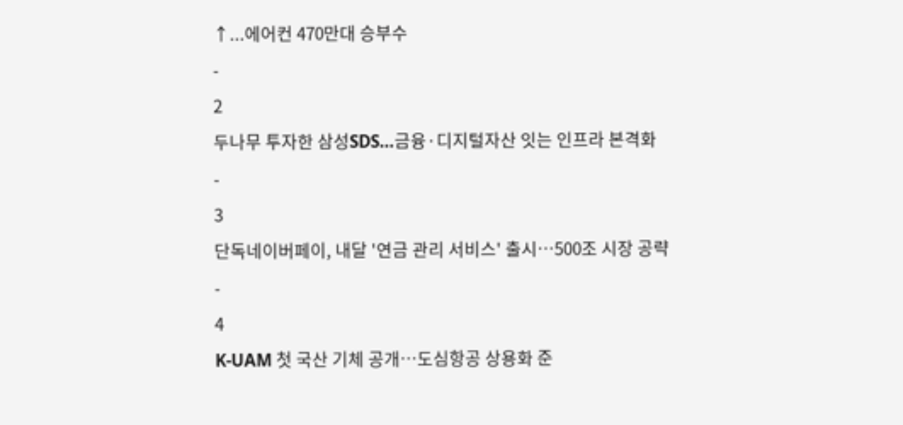↑...에어컨 470만대 승부수
-
2
두나무 투자한 삼성SDS…금융·디지털자산 잇는 인프라 본격화
-
3
단독네이버페이, 내달 '연금 관리 서비스' 출시…500조 시장 공략
-
4
K-UAM 첫 국산 기체 공개…도심항공 상용화 준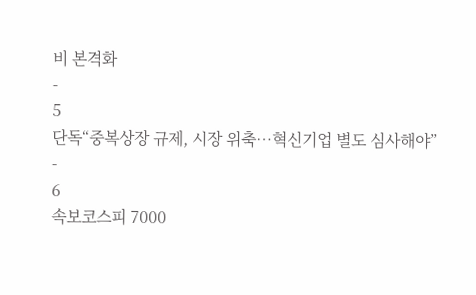비 본격화
-
5
단독“중복상장 규제, 시장 위축…혁신기업 별도 심사해야”
-
6
속보코스피 7000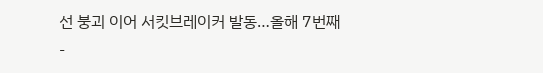선 붕괴 이어 서킷브레이커 발동…올해 7번째
-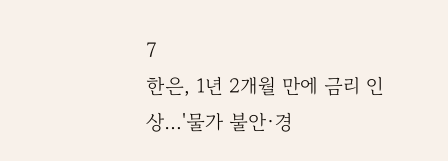7
한은, 1년 2개월 만에 금리 인상…'물가 불안·경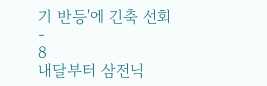기 반등'에 긴축 선회
-
8
내달부터 삼전닉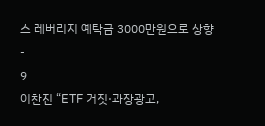스 레버리지 예탁금 3000만원으로 상향
-
9
이찬진 “ETF 거짓·과장광고,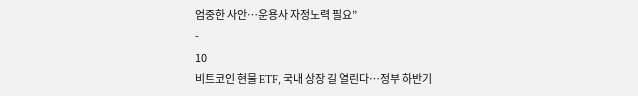엄중한 사안…운용사 자정노력 필요”
-
10
비트코인 현물 ETF, 국내 상장 길 열린다…정부 하반기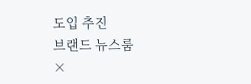도입 추진
브랜드 뉴스룸
×